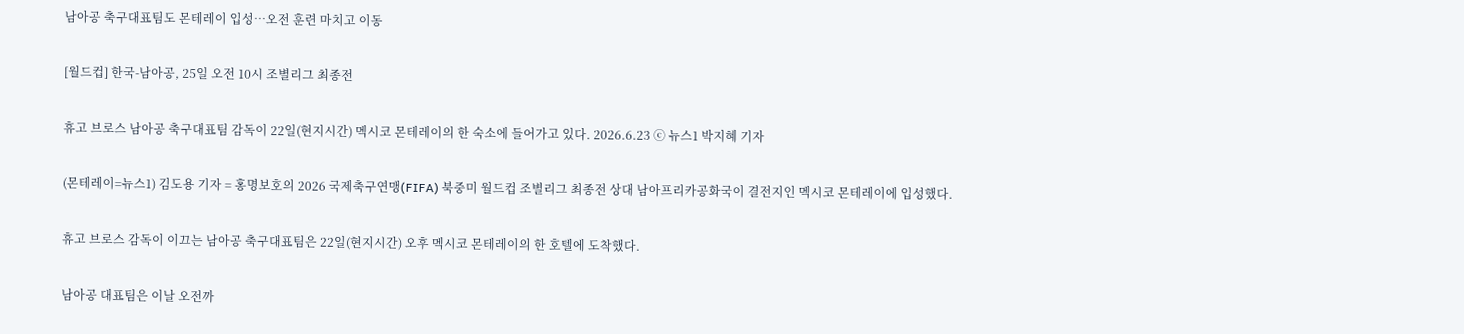남아공 축구대표팀도 몬테레이 입성…오전 훈련 마치고 이동

[월드컵] 한국-남아공, 25일 오전 10시 조별리그 최종전

휴고 브로스 남아공 축구대표팀 감독이 22일(현지시간) 멕시코 몬테레이의 한 숙소에 들어가고 있다. 2026.6.23 ⓒ 뉴스1 박지혜 기자

(몬테레이=뉴스1) 김도용 기자 = 홍명보호의 2026 국제축구연맹(FIFA) 북중미 월드컵 조별리그 최종전 상대 남아프리카공화국이 결전지인 멕시코 몬테레이에 입성했다.

휴고 브로스 감독이 이끄는 남아공 축구대표팀은 22일(현지시간) 오후 멕시코 몬테레이의 한 호텔에 도착했다.

남아공 대표팀은 이날 오전까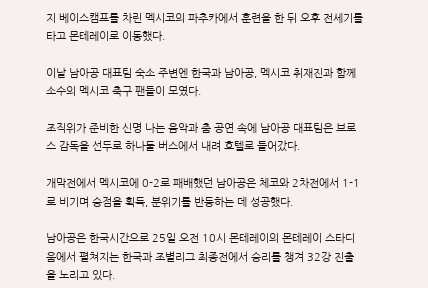지 베이스캠프를 차린 멕시코의 파추카에서 훈련을 한 뒤 오후 전세기를 타고 몬테레이로 이동했다.

이날 남아공 대표팀 숙소 주변엔 한국과 남아공, 멕시코 취재진과 함께 소수의 멕시코 축구 팬들이 모였다.

조직위가 준비한 신명 나는 음악과 춤 공연 속에 남아공 대표팀은 브로스 감독을 선두로 하나둘 버스에서 내려 호텔로 들어갔다.

개막전에서 멕시코에 0-2로 패배했던 남아공은 체코와 2차전에서 1-1로 비기며 승점을 획득, 분위기를 반등하는 데 성공했다.

남아공은 한국시간으로 25일 오전 10시 몬테레이의 몬테레이 스타디움에서 펼쳐지는 한국과 조별리그 최종전에서 승리를 챙겨 32강 진출을 노리고 있다.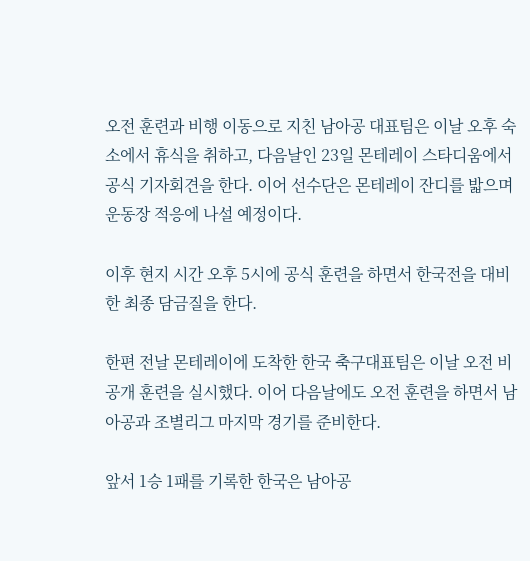오전 훈련과 비행 이동으로 지친 남아공 대표팀은 이날 오후 숙소에서 휴식을 취하고, 다음날인 23일 몬테레이 스타디움에서 공식 기자회견을 한다. 이어 선수단은 몬테레이 잔디를 밟으며 운동장 적응에 나설 예정이다.

이후 현지 시간 오후 5시에 공식 훈련을 하면서 한국전을 대비한 최종 담금질을 한다.

한편 전날 몬테레이에 도착한 한국 축구대표팀은 이날 오전 비공개 훈련을 실시했다. 이어 다음날에도 오전 훈련을 하면서 남아공과 조별리그 마지막 경기를 준비한다.

앞서 1승 1패를 기록한 한국은 남아공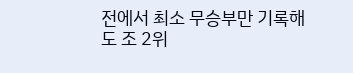전에서 최소 무승부만 기록해도 조 2위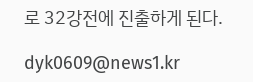로 32강전에 진출하게 된다.

dyk0609@news1.kr